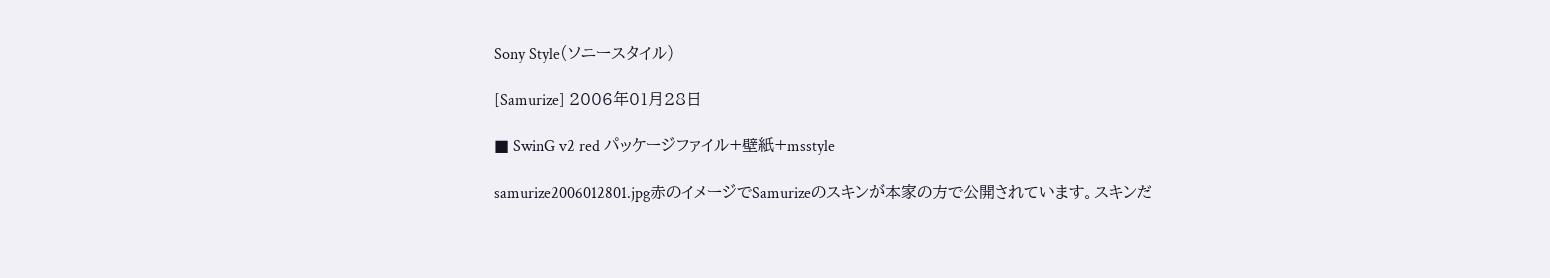Sony Style(ソニースタイル)

[Samurize] 2006年01月28日

■ SwinG v2 red パッケージファイル+壁紙+msstyle

samurize2006012801.jpg赤のイメージでSamurizeのスキンが本家の方で公開されています。スキンだ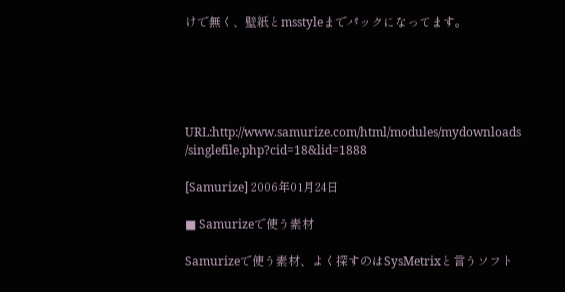けで無く、壁紙とmsstyleまでパックになってます。





URL:http://www.samurize.com/html/modules/mydownloads
/singlefile.php?cid=18&lid=1888

[Samurize] 2006年01月24日

■ Samurizeで使う素材

Samurizeで使う素材、よく探すのはSysMetrixと言うソフト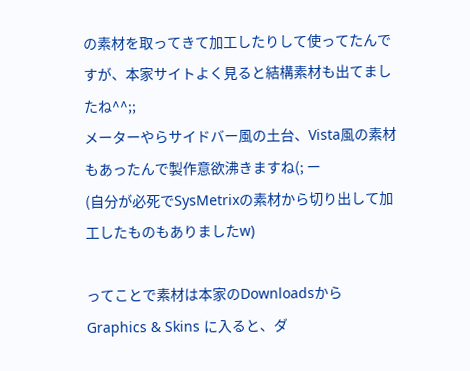の素材を取ってきて加工したりして使ってたんですが、本家サイトよく見ると結構素材も出てましたね^^;;
メーターやらサイドバー風の土台、Vista風の素材もあったんで製作意欲沸きますね(; ー
(自分が必死でSysMetrixの素材から切り出して加工したものもありましたw)

ってことで素材は本家のDownloadsからGraphics & Skins に入ると、ダ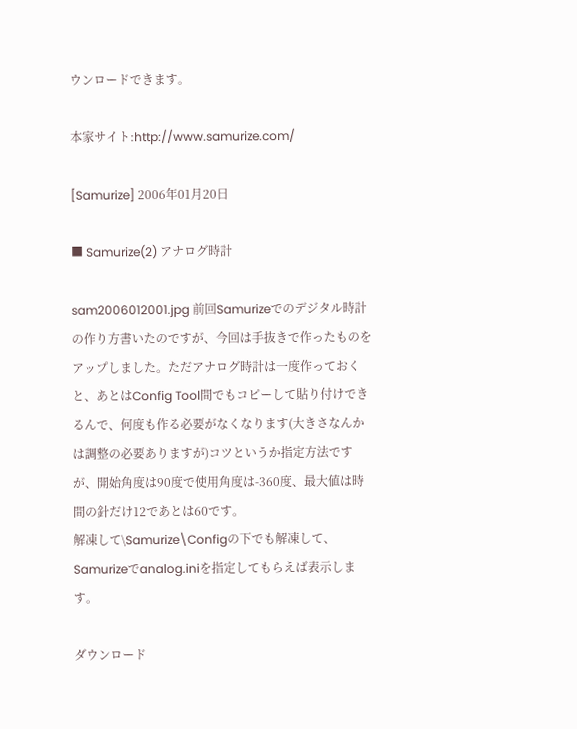ウンロードできます。

本家サイト:http://www.samurize.com/

[Samurize] 2006年01月20日

■ Samurize(2) アナログ時計

sam2006012001.jpg 前回Samurizeでのデジタル時計の作り方書いたのですが、今回は手抜きで作ったものをアップしました。ただアナログ時計は一度作っておくと、あとはConfig Tool間でもコピーして貼り付けできるんで、何度も作る必要がなくなります(大きさなんかは調整の必要ありますが)コツというか指定方法ですが、開始角度は90度で使用角度は-360度、最大値は時間の針だけ12であとは60です。
解凍して\Samurize\Configの下でも解凍して、Samurizeでanalog.iniを指定してもらえば表示します。

ダウンロード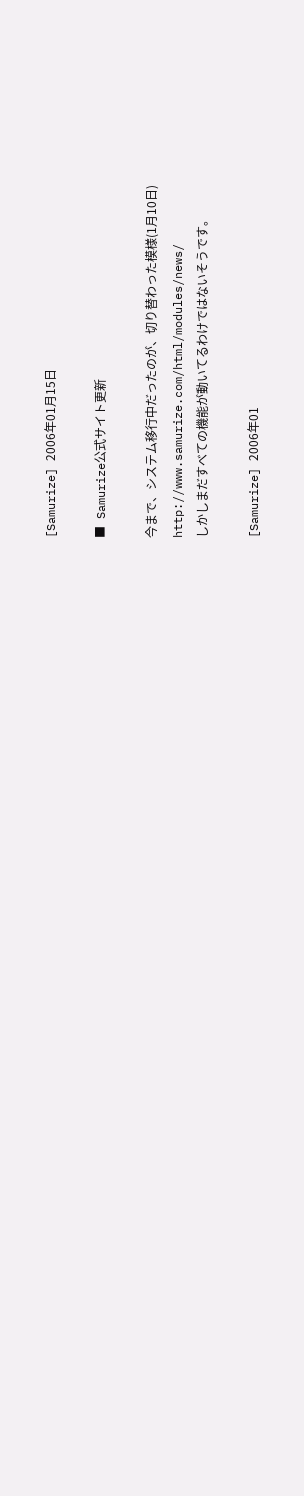[Samurize] 2006年01月15日

■ Samurize公式サイト更新

今まで、システム移行中だったのが、切り替わった模様(1月10日)
http://www.samurize.com/html/modules/news/
しかしまだすべての機能が動いてるわけではないそうです。

[Samurize] 2006年01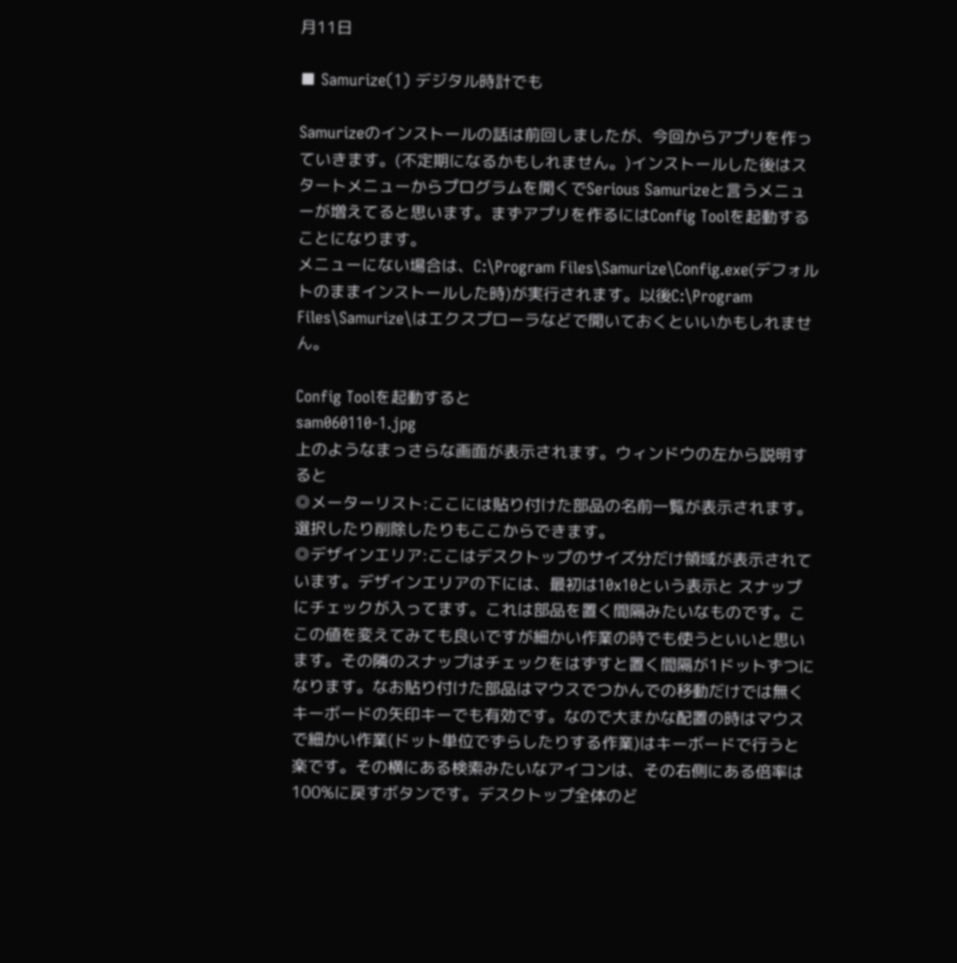月11日

■ Samurize(1) デジタル時計でも

Samurizeのインストールの話は前回しましたが、今回からアプリを作っていきます。(不定期になるかもしれません。)インストールした後はスタートメニューからプログラムを開くでSerious Samurizeと言うメニューが増えてると思います。まずアプリを作るにはConfig Toolを起動することになります。
メニューにない場合は、C:\Program Files\Samurize\Config.exe(デフォルトのままインストールした時)が実行されます。以後C:\Program Files\Samurize\はエクスプローラなどで開いておくといいかもしれません。

Config Toolを起動すると
sam060110-1.jpg
上のようなまっさらな画面が表示されます。ウィンドウの左から説明すると
◎メーターリスト:ここには貼り付けた部品の名前一覧が表示されます。選択したり削除したりもここからできます。
◎デザインエリア:ここはデスクトップのサイズ分だけ領域が表示されています。デザインエリアの下には、最初は10x10という表示と スナップにチェックが入ってます。これは部品を置く間隔みたいなものです。ここの値を変えてみても良いですが細かい作業の時でも使うといいと思います。その隣のスナップはチェックをはずすと置く間隔が1ドットずつになります。なお貼り付けた部品はマウスでつかんでの移動だけでは無くキーボードの矢印キーでも有効です。なので大まかな配置の時はマウスで細かい作業(ドット単位でずらしたりする作業)はキーボードで行うと楽です。その横にある検索みたいなアイコンは、その右側にある倍率は100%に戻すボタンです。デスクトップ全体のど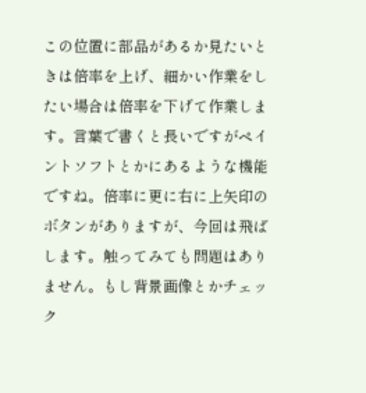この位置に部品があるか見たいときは倍率を上げ、細かい作業をしたい場合は倍率を下げて作業します。言葉で書くと長いですがペイントソフトとかにあるような機能ですね。倍率に更に右に上矢印のボタンがありますが、今回は飛ばします。触ってみても問題はありません。もし背景画像とかチェック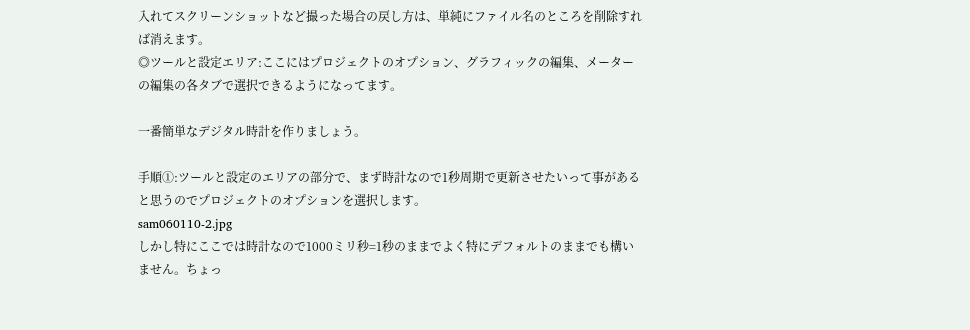入れてスクリーンショットなど撮った場合の戻し方は、単純にファイル名のところを削除すれば消えます。
◎ツールと設定エリア:ここにはプロジェクトのオプション、グラフィックの編集、メーターの編集の各タブで選択できるようになってます。

一番簡単なデジタル時計を作りましょう。

手順①:ツールと設定のエリアの部分で、まず時計なので1秒周期で更新させたいって事があると思うのでプロジェクトのオプションを選択します。
sam060110-2.jpg
しかし特にここでは時計なので1000ミリ秒=1秒のままでよく特にデフォルトのままでも構いません。ちょっ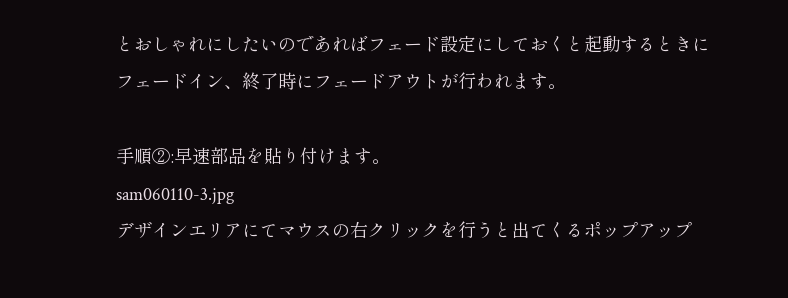とおしゃれにしたいのであればフェード設定にしておくと起動するときにフェードイン、終了時にフェードアウトが行われます。

手順②:早速部品を貼り付けます。
sam060110-3.jpg
デザインエリアにてマウスの右クリックを行うと出てくるポップアップ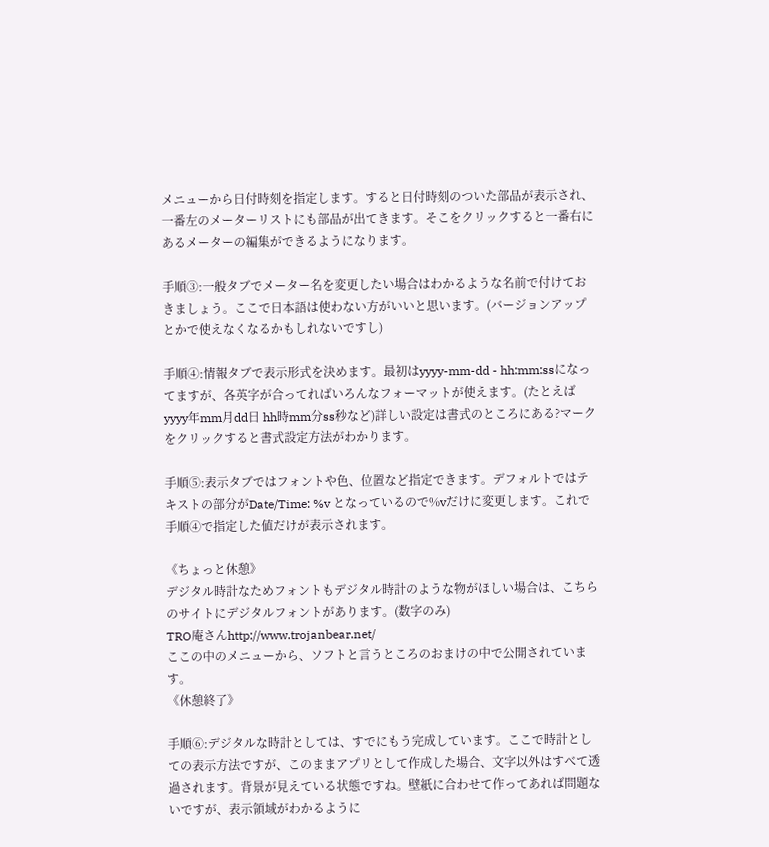メニューから日付時刻を指定します。すると日付時刻のついた部品が表示され、一番左のメーターリストにも部品が出てきます。そこをクリックすると一番右にあるメーターの編集ができるようになります。

手順③:一般タブでメーター名を変更したい場合はわかるような名前で付けておきましょう。ここで日本語は使わない方がいいと思います。(バージョンアップとかで使えなくなるかもしれないですし)

手順④:情報タブで表示形式を決めます。最初はyyyy-mm-dd - hh:mm:ssになってますが、各英字が合ってればいろんなフォーマットが使えます。(たとえばyyyy年mm月dd日 hh時mm分ss秒など)詳しい設定は書式のところにある?マークをクリックすると書式設定方法がわかります。

手順⑤:表示タブではフォントや色、位置など指定できます。デフォルトではテキストの部分がDate/Time: %v となっているので%vだけに変更します。これで手順④で指定した値だけが表示されます。

《ちょっと休憩》
デジタル時計なためフォントもデジタル時計のような物がほしい場合は、こちらのサイトにデジタルフォントがあります。(数字のみ)
TRO庵さんhttp://www.trojanbear.net/
ここの中のメニューから、ソフトと言うところのおまけの中で公開されています。
《休憩終了》

手順⑥:デジタルな時計としては、すでにもう完成しています。ここで時計としての表示方法ですが、このままアプリとして作成した場合、文字以外はすべて透過されます。背景が見えている状態ですね。壁紙に合わせて作ってあれば問題ないですが、表示領域がわかるように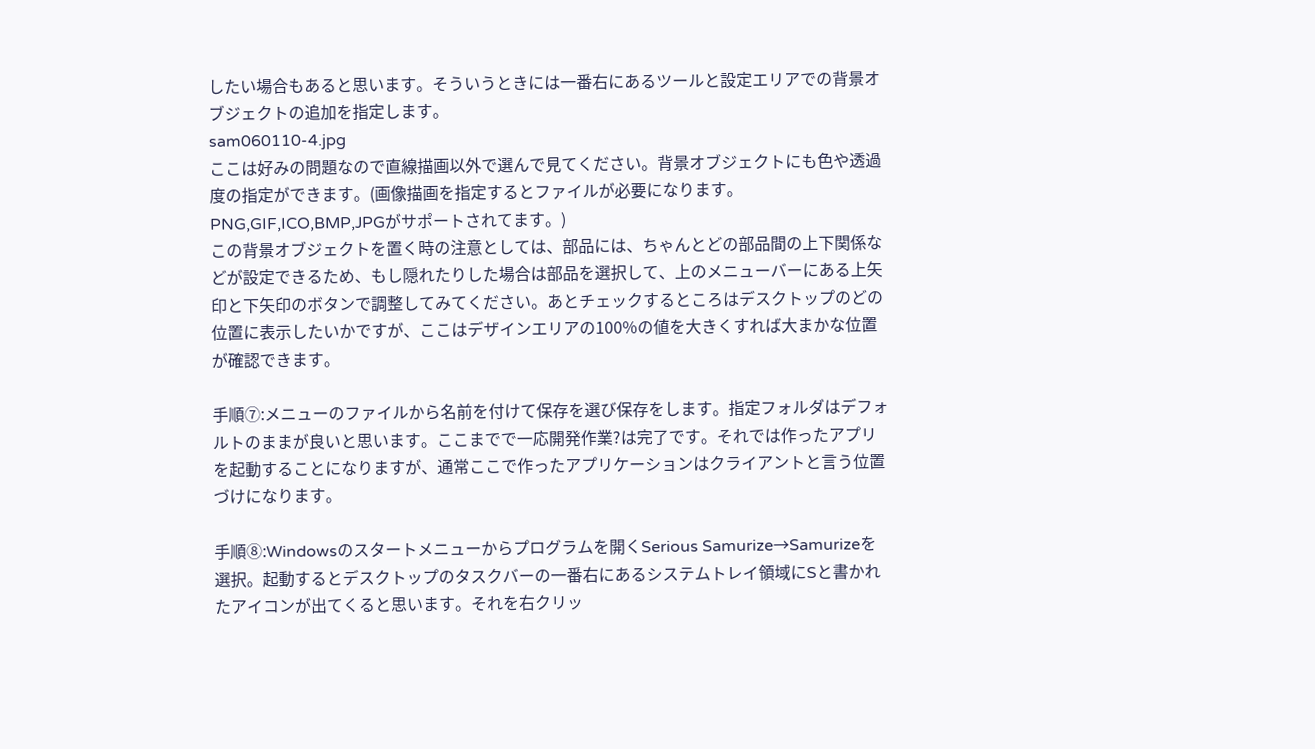したい場合もあると思います。そういうときには一番右にあるツールと設定エリアでの背景オブジェクトの追加を指定します。
sam060110-4.jpg
ここは好みの問題なので直線描画以外で選んで見てください。背景オブジェクトにも色や透過度の指定ができます。(画像描画を指定するとファイルが必要になります。PNG,GIF,ICO,BMP,JPGがサポートされてます。)
この背景オブジェクトを置く時の注意としては、部品には、ちゃんとどの部品間の上下関係などが設定できるため、もし隠れたりした場合は部品を選択して、上のメニューバーにある上矢印と下矢印のボタンで調整してみてください。あとチェックするところはデスクトップのどの位置に表示したいかですが、ここはデザインエリアの100%の値を大きくすれば大まかな位置が確認できます。

手順⑦:メニューのファイルから名前を付けて保存を選び保存をします。指定フォルダはデフォルトのままが良いと思います。ここまでで一応開発作業?は完了です。それでは作ったアプリを起動することになりますが、通常ここで作ったアプリケーションはクライアントと言う位置づけになります。

手順⑧:Windowsのスタートメニューからプログラムを開くSerious Samurize→Samurizeを選択。起動するとデスクトップのタスクバーの一番右にあるシステムトレイ領域にSと書かれたアイコンが出てくると思います。それを右クリッ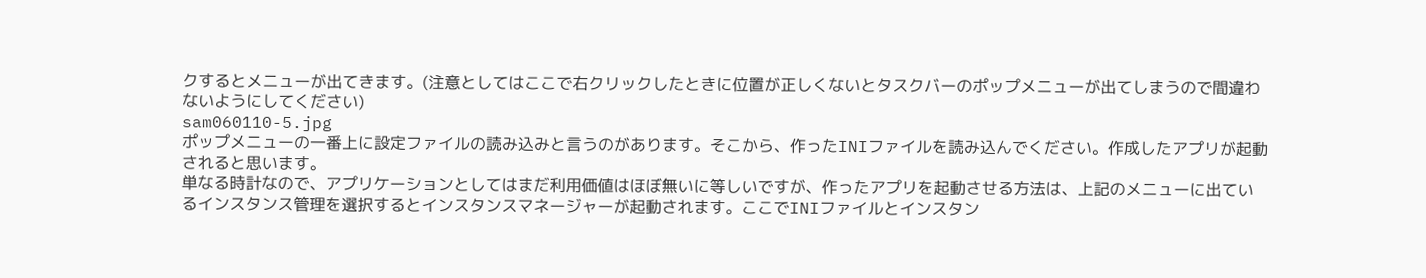クするとメニューが出てきます。(注意としてはここで右クリックしたときに位置が正しくないとタスクバーのポップメニューが出てしまうので間違わないようにしてください)
sam060110-5.jpg
ポップメニューの一番上に設定ファイルの読み込みと言うのがあります。そこから、作ったINIファイルを読み込んでください。作成したアプリが起動されると思います。
単なる時計なので、アプリケーションとしてはまだ利用価値はほぼ無いに等しいですが、作ったアプリを起動させる方法は、上記のメニューに出ているインスタンス管理を選択するとインスタンスマネージャーが起動されます。ここでINIファイルとインスタン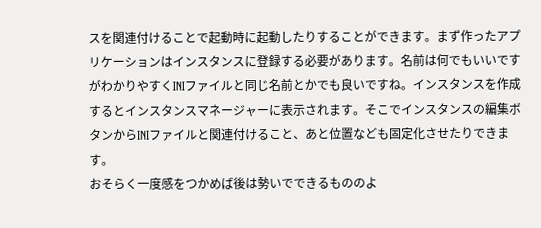スを関連付けることで起動時に起動したりすることができます。まず作ったアプリケーションはインスタンスに登録する必要があります。名前は何でもいいですがわかりやすくINIファイルと同じ名前とかでも良いですね。インスタンスを作成するとインスタンスマネージャーに表示されます。そこでインスタンスの編集ボタンからINIファイルと関連付けること、あと位置なども固定化させたりできます。
おそらく一度感をつかめば後は勢いでできるもののよ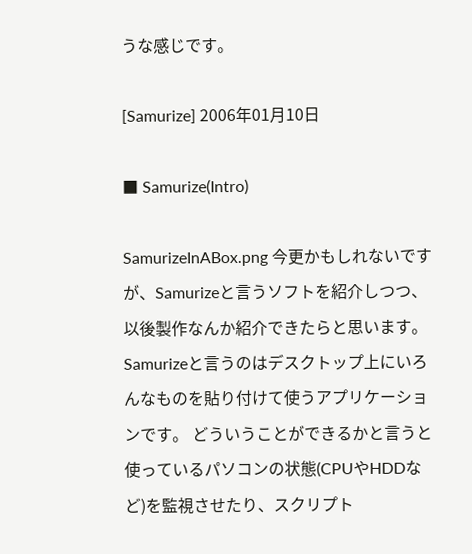うな感じです。

[Samurize] 2006年01月10日

■ Samurize(Intro)

SamurizeInABox.png 今更かもしれないですが、Samurizeと言うソフトを紹介しつつ、以後製作なんか紹介できたらと思います。 Samurizeと言うのはデスクトップ上にいろんなものを貼り付けて使うアプリケーションです。 どういうことができるかと言うと使っているパソコンの状態(CPUやHDDなど)を監視させたり、スクリプト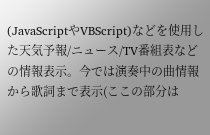(JavaScriptやVBScript)などを使用した天気予報/ニュース/TV番組表などの情報表示。今では演奏中の曲情報から歌詞まで表示(ここの部分は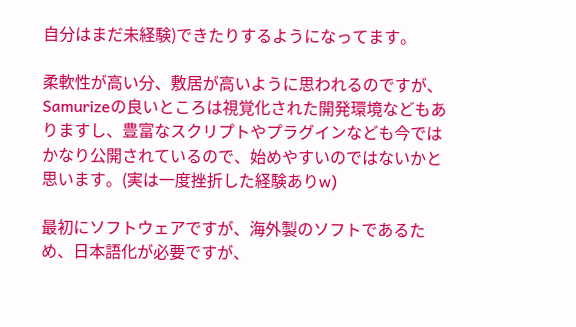自分はまだ未経験)できたりするようになってます。

柔軟性が高い分、敷居が高いように思われるのですが、Samurizeの良いところは視覚化された開発環境などもありますし、豊富なスクリプトやプラグインなども今ではかなり公開されているので、始めやすいのではないかと思います。(実は一度挫折した経験ありw)

最初にソフトウェアですが、海外製のソフトであるため、日本語化が必要ですが、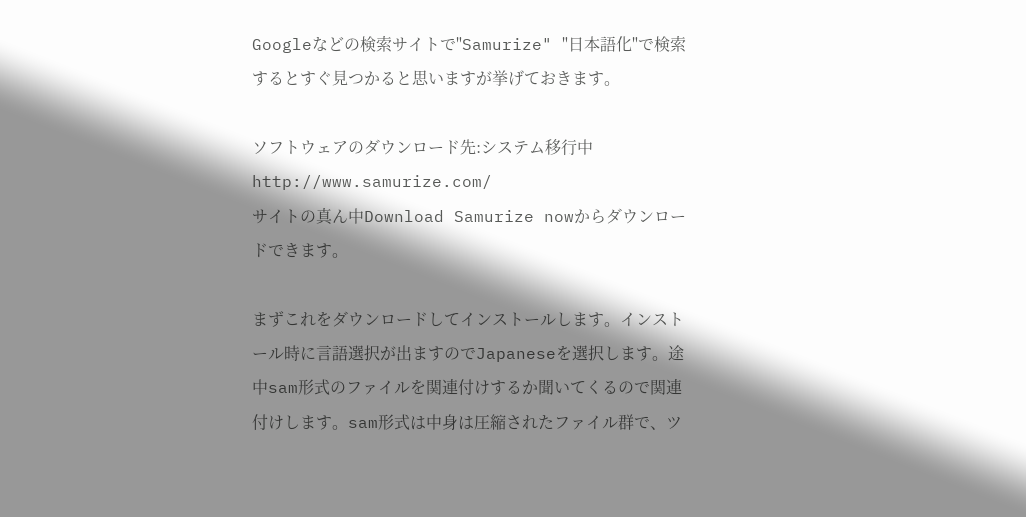Googleなどの検索サイトで"Samurize" "日本語化"で検索するとすぐ見つかると思いますが挙げておきます。

ソフトウェアのダウンロード先:システム移行中
http://www.samurize.com/
サイトの真ん中Download Samurize nowからダウンロードできます。

まずこれをダウンロードしてインストールします。インストール時に言語選択が出ますのでJapaneseを選択します。途中sam形式のファイルを関連付けするか聞いてくるので関連付けします。sam形式は中身は圧縮されたファイル群で、ツ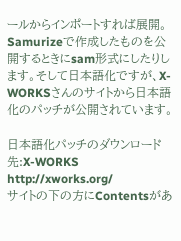ールからインポートすれば展開。Samurizeで作成したものを公開するときにsam形式にしたりします。そして日本語化ですが、X-WORKSさんのサイトから日本語化のパッチが公開されています。

日本語化パッチのダウンロード先:X-WORKS
http://xworks.org/
サイトの下の方にContentsがあ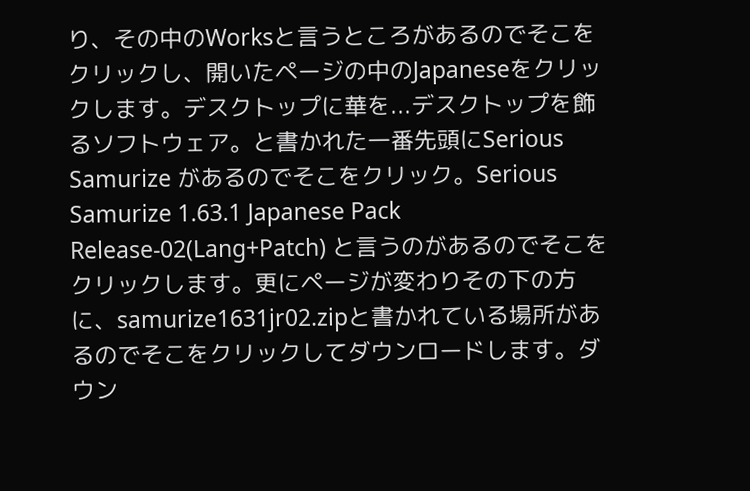り、その中のWorksと言うところがあるのでそこをクリックし、開いたページの中のJapaneseをクリックします。デスクトップに華を...デスクトップを飾るソフトウェア。と書かれた一番先頭にSerious Samurize があるのでそこをクリック。Serious Samurize 1.63.1 Japanese Pack Release-02(Lang+Patch) と言うのがあるのでそこをクリックします。更にページが変わりその下の方に、samurize1631jr02.zipと書かれている場所があるのでそこをクリックしてダウンロードします。ダウン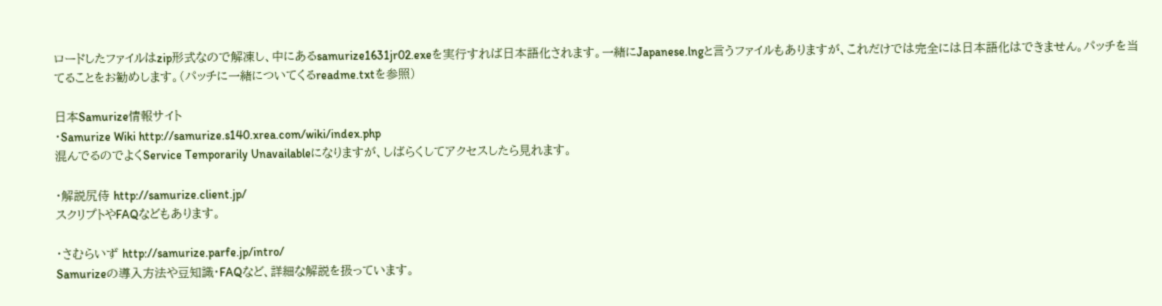ロードしたファイルはzip形式なので解凍し、中にあるsamurize1631jr02.exeを実行すれば日本語化されます。一緒にJapanese.lngと言うファイルもありますが、これだけでは完全には日本語化はできません。パッチを当てることをお勧めします。(パッチに一緒についてくるreadme.txtを参照)

日本Samurize情報サイト
・Samurize Wiki http://samurize.s140.xrea.com/wiki/index.php
混んでるのでよくService Temporarily Unavailableになりますが、しばらくしてアクセスしたら見れます。

・解説尻侍 http://samurize.client.jp/
スクリプトやFAQなどもあります。

・さむらいず http://samurize.parfe.jp/intro/
Samurizeの導入方法や豆知識・FAQなど、詳細な解説を扱っています。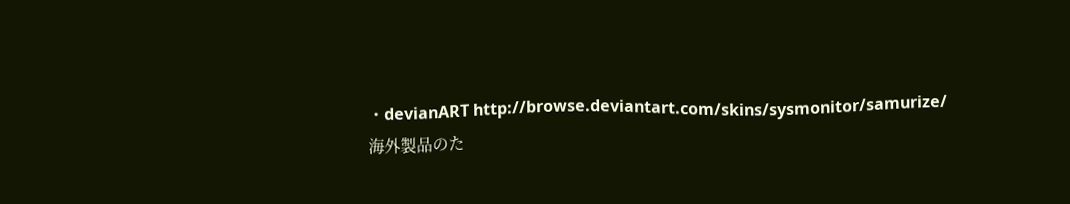・devianART http://browse.deviantart.com/skins/sysmonitor/samurize/
海外製品のた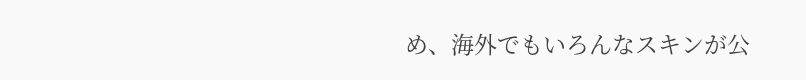め、海外でもいろんなスキンが公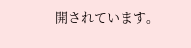開されています。